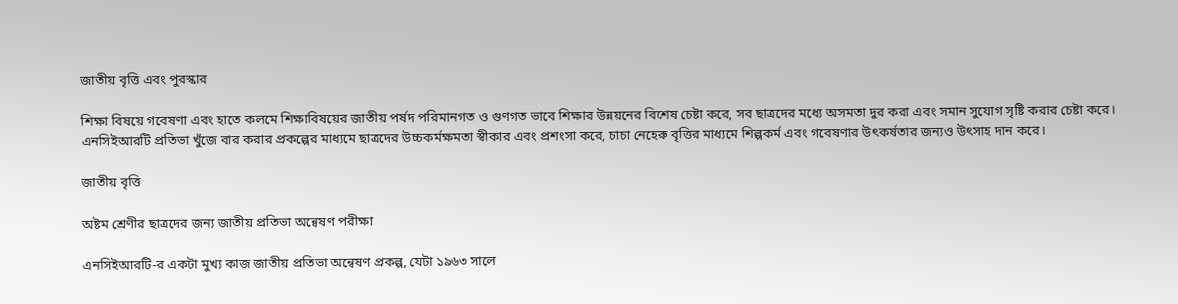জাতীয় বৃত্তি এবং পুরস্কার

শিক্ষা বিষয়ে গবেষণা এবং হাতে কলমে শিক্ষাবিষয়ের জাতীয় পর্ষদ পরিমানগত ও গুণগত ভাবে শিক্ষার উন্নয়নের বিশেষ চেষ্টা করে, সব ছাত্রদের মধ্যে অসমতা দুর করা এবং সমান সুযোগ সৃষ্টি করার চেষ্টা করে। এনসিইআরটি প্রতিভা খুঁজে বার করার প্রকল্পের মাধ্যমে ছাত্রদের উচ্চকর্মক্ষমতা স্বীকার এবং প্রশংসা করে, চাচা নেহেরু বৃত্তির মাধ্যমে শিল্পকর্ম এবং গবেষণার উৎকর্ষতার জন্যও উৎসাহ দান করে।

জাতীয় বৃত্তি

অষ্টম শ্রেণীর ছাত্রদের জন্য জাতীয় প্রতিভা অন্বেষণ পরীক্ষা

এনসিইআরটি-র একটা মুখ্য কাজ জাতীয় প্রতিভা অন্বেষণ প্রকল্প, যেটা ১৯৬৩ সালে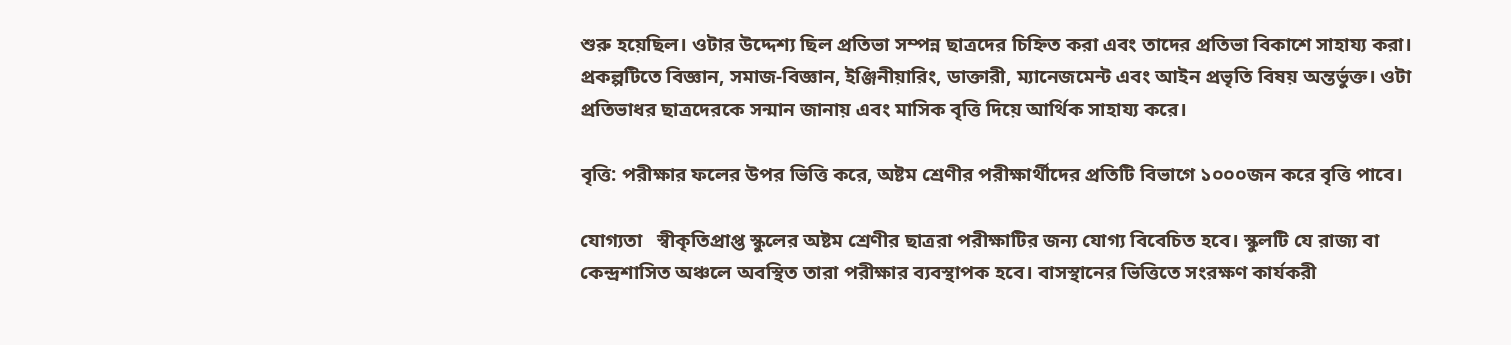শুরু হয়েছিল। ওটার উদ্দেশ্য ছিল প্রতিভা সম্পন্ন ছাত্রদের চিহ্নিত করা এবং তাদের প্রতিভা বিকাশে সাহায্য করা। প্রকল্পটিতে বিজ্ঞান, সমাজ-বিজ্ঞান, ইঞ্জিনীয়ারিং, ডাক্তারী, ম্যানেজমেন্ট এবং আইন প্রভৃতি বিষয় অন্তর্ভুক্ত। ওটা প্রতিভাধর ছাত্রদেরকে সন্মান জানায় এবং মাসিক বৃত্তি দিয়ে আর্থিক সাহায্য করে।

বৃত্তি: পরীক্ষার ফলের উপর ভিত্তি করে, অষ্টম শ্রেণীর পরীক্ষার্থীদের প্রতিটি বিভাগে ১০০০জন করে বৃত্তি পাবে।

যোগ্যতা   স্বীকৃতিপ্রাপ্ত স্কুলের অষ্টম শ্রেণীর ছাত্ররা পরীক্ষাটির জন্য যোগ্য বিবেচিত হবে। স্কুলটি যে রাজ্য বা কেন্দ্রশাসিত অঞ্চলে অবস্থিত তারা পরীক্ষার ব্যবস্থাপক হবে। বাসস্থানের ভিত্তিতে সংরক্ষণ কার্যকরী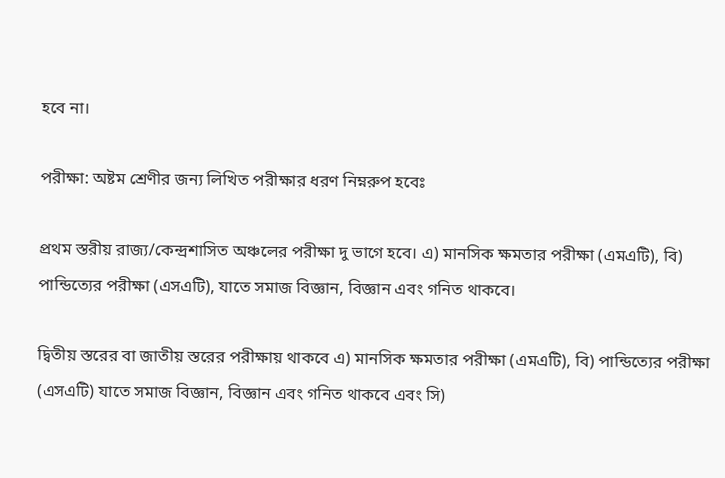হবে না।

পরীক্ষা: অষ্টম শ্রেণীর জন্য লিখিত পরীক্ষার ধরণ নিম্নরুপ হবেঃ

প্রথম স্তরীয় রাজ্য/কেন্দ্রশাসিত অঞ্চলের পরীক্ষা দু ভাগে হবে। এ) মানসিক ক্ষমতার পরীক্ষা (এমএটি), বি) পান্ডিত্যের পরীক্ষা (এসএটি), যাতে সমাজ বিজ্ঞান, বিজ্ঞান এবং গনিত থাকবে।

দ্বিতীয় স্তরের বা জাতীয় স্তরের পরীক্ষায় থাকবে এ) মানসিক ক্ষমতার পরীক্ষা (এমএটি), বি) পান্ডিত্যের পরীক্ষা (এসএটি) যাতে সমাজ বিজ্ঞান, বিজ্ঞান এবং গনিত থাকবে এবং সি)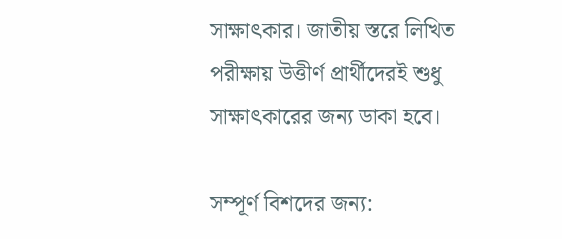সাক্ষাৎকার। জাতীয় স্তরে লিখিত পরীক্ষায় উত্তীর্ণ প্রার্থীদেরই শুধু সাক্ষাৎকারের জন্য ডাকা হবে।

সম্পূর্ণ বিশদের জন্য: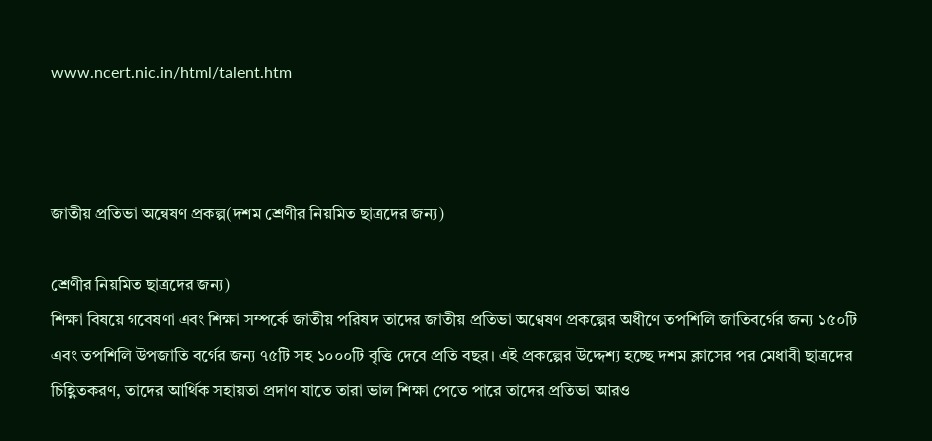www.ncert.nic.in/html/talent.htm



জাতীয় প্রতিভা অন্বেষণ প্রকল্প(দশম শ্রেণীর নিয়মিত ছাত্রদের জন্য)

শ্রেণীর নিয়মিত ছাত্রদের জন্য)
শিক্ষা বিষয়ে গবেষণা এবং শিক্ষা সম্পর্কে জাতীয় পরিষদ তাদের জাতীয় প্রতিভা অণ্বেষণ প্রকল্পের অধীণে তপশিলি জাতিবর্গের জন্য ১৫০টি এবং তপশিলি উপজাতি বর্গের জন্য ৭৫টি সহ ১০০০টি বৃত্তি দেবে প্রতি বছর। এই প্রকল্পের উদ্দেশ্য হচ্ছে দশম ক্লাসের পর মেধাবী ছাত্রদের চিহ্ণিতকরণ, তাদের আর্থিক সহায়তা প্রদাণ যাতে তারা ভাল শিক্ষা পেতে পারে তাদের প্রতিভা আরও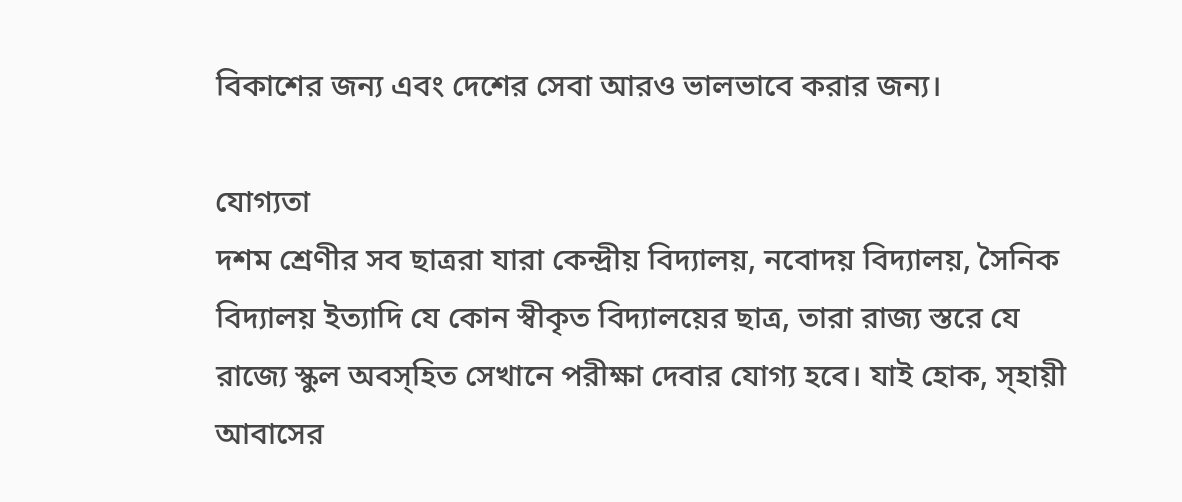বিকাশের জন্য এবং দেশের সেবা আরও ভালভাবে করার জন্য।

যোগ্যতা
দশম শ্রেণীর সব ছাত্ররা যারা কেন্দ্রীয় বিদ্যালয়, নবোদয় বিদ্যালয়, সৈনিক বিদ্যালয় ইত্যাদি যে কোন স্বীকৃত বিদ্যালয়ের ছাত্র, তারা রাজ্য স্তরে যে রাজ্যে স্কুল অবস্হিত সেখানে পরীক্ষা দেবার যোগ্য হবে। যাই হোক, স্হায়ী আবাসের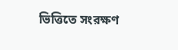ভিত্তিতে সংরক্ষণ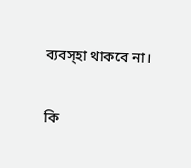ব্যবস্হা থাকবে না।

কি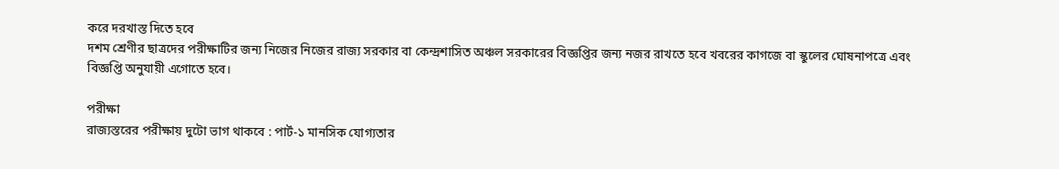করে দরখাস্ত দিতে হবে
দশম শ্রেণীর ছাত্রদের পরীক্ষাটির জন্য নিজের নিজের রাজ্য সরকার বা কেন্দ্রশাসিত অঞ্চল সরকারের বিজ্ঞপ্তির জন্য নজর রাখতে হবে খবরের কাগজে বা স্কুলের ঘোষনাপত্রে এবং বিজ্ঞপ্তি অনুযায়ী এগোতে হবে।

পরীক্ষা
রাজ্যস্তরের পরীক্ষায় দুটো ভাগ থাকবে : পার্ট-১ মানসিক যোগ্যতার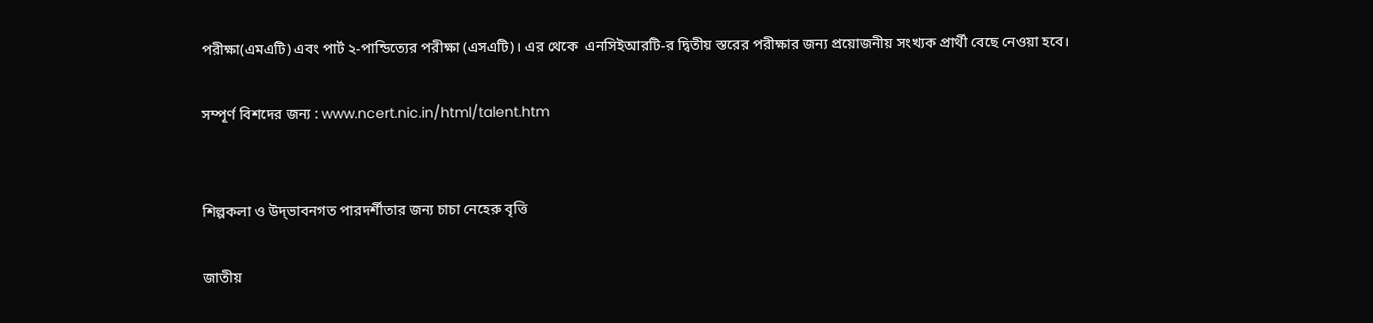পরীক্ষা(এমএটি) এবং পার্ট ২-পান্ডিত্যের পরীক্ষা (এসএটি)। এর থেকে  এনসিইআরটি-র দ্বিতীয় স্তরের পরীক্ষার জন্য প্রয়োজনীয় সংখ্যক প্রার্থী বেছে নেওয়া হবে।

সম্পূর্ণ বিশদের জন্য : www.ncert.nic.in/html/talent.htm


শিল্পকলা ও উদ্‌ভাবনগত পারদর্শীতার জন্য চাচা নেহেরু বৃত্তি

জাতীয়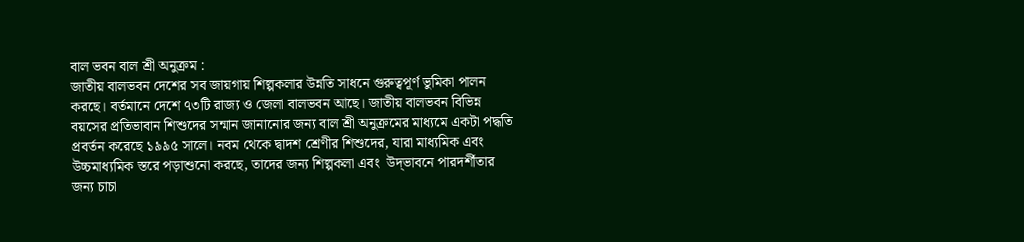বাল ভবন বাল শ্রী অনুক্রম :
জাতীয় বালভবন দেশের সব জায়গায় শিল্পকলার উন্নতি সাধনে গুরুত্বপূর্ণ ভুমিকা পালন করছে। বর্তমানে দেশে ৭৩টি রাজ্য ও জেলা বালভবন আছে। জাতীয় বালভবন বিভিন্ন বয়সের প্রতিভাবান শিশুদের সন্মান জানানোর জন্য বাল শ্রী অনুক্রমের মাধ্যমে একটা পদ্ধতি প্রবর্তন করেছে ১৯৯৫ সালে। নবম থেকে দ্বাদশ শ্রেণীর শিশুদের, যারা মাধ্যমিক এবং উচ্চমাধ্যমিক স্তরে পড়াশুনো করছে, তাদের জন্য শিল্পকলা এবং  উদ্‌ভাবনে পারদর্শীতার জন্য চাচা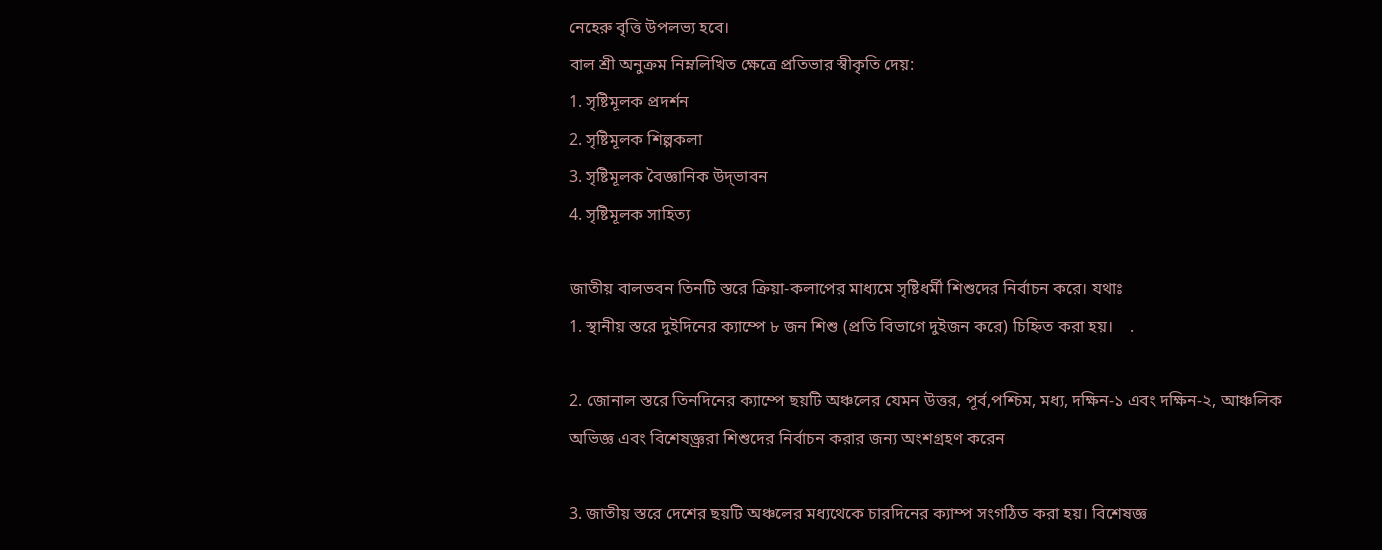নেহেরু বৃত্তি উপলভ্য হবে।
বাল শ্রী অনুক্রম নিম্নলিখিত ক্ষেত্রে প্রতিভার স্বীকৃতি দেয়:
1. সৃষ্টিমূলক প্রদর্শন
2. সৃষ্টিমূলক শিল্পকলা
3. সৃষ্টিমূলক বৈজ্ঞানিক উদ্‌ভাবন
4. সৃষ্টিমূলক সাহিত্য

জাতীয় বালভবন তিনটি স্তরে ক্রিয়া-কলাপের মাধ্যমে সৃষ্টিধর্মী শিশুদের নির্বাচন করে। যথাঃ
1. স্থানীয় স্তরে দুইদিনের ক্যাম্পে ৮ জন শিশু (প্রতি বিভাগে দুইজন করে) চিহ্নিত করা হয়।    .

2. জোনাল স্তরে তিনদিনের ক্যাম্পে ছয়টি অঞ্চলের যেমন উত্তর, পূর্ব,পশ্চিম, মধ্য, দক্ষিন-১ এবং দক্ষিন-২, আঞ্চলিক অভিজ্ঞ এবং বিশেষজ্ঞ্ররা শিশুদের নির্বাচন করার জন্য অংশগ্রহণ করেন

3. জাতীয় স্তরে দেশের ছয়টি অঞ্চলের মধ্যথেকে চারদিনের ক্যাম্প সংগঠিত করা হয়। বিশেষজ্ঞ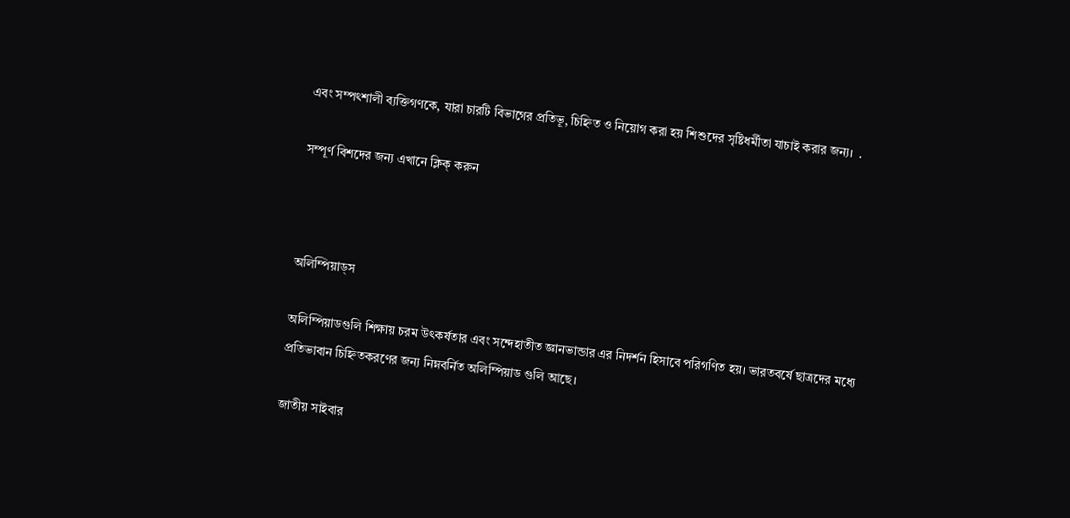এবং সম্পৎশালী ব্যক্তিগণকে, যারা চারটি বিভাগের প্রতিভূ, চিহ্নিত ও নিয়োগ করা হয় শিশুদের সৃষ্টিধর্মীতা যাচাই করার জন্য।  .

সম্পূর্ণ বিশদের জন্য এখানে ক্লিক্‌ করুন



অলিম্পিয়াড্‌স

অলিম্পিয়াডগুলি শিক্ষায় চরম উৎকর্ষতার এবং সন্দেহাতীত জ্ঞানভান্ডার এর নিদর্শন হিসাবে পরিগণিত হয়। ভারতবর্ষে ছাত্রদের মধ্যে প্রতিভাবান চিহ্নিতকরণের জন্য নিম্নবর্নিত অলিম্পিয়াড গুলি আছে।

জাতীয় সাইবার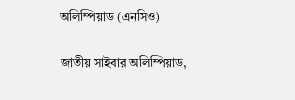অলিম্পিয়াড (এনসিও)

জাতীয় সাইবার অলিম্পিয়াড,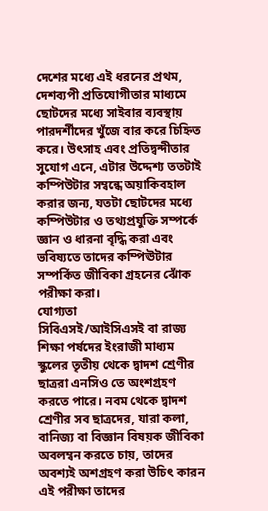দেশের মধ্যে এই ধরনের প্রথম, দেশব্যপী প্রতিযোগীতার মাধ্যমে ছোটদের মধ্যে সাইবার ব্যবস্থায় পারদর্শীদের খুঁজে বার করে চিহ্নিত করে। উৎসাহ এবং প্রতিদ্বন্দীতার সুযোগ এনে, এটার উদ্দেশ্য ততটাই কম্পিউটার সম্বন্ধে অয়াকিবহাল করার জন্য, যতটা ছোটদের মধ্যে কম্পিউটার ও তথ্যপ্রযুক্তি সম্পর্কে জ্ঞান ও ধারনা বৃদ্ধি করা এবং ভবিষ্যতে তাদের কম্পিঊটার সম্পর্কিত জীবিকা গ্রহনের ঝোঁক পরীক্ষা করা।
যোগ্যতা
সিবিএসই/আইসিএসই বা রাজ্য শিক্ষা পর্ষদের ইংরাজী মাধ্যম স্কুলের তৃতীয় থেকে দ্বাদশ শ্রেণীর ছাত্ররা এনসিও তে অংশগ্রহণ করতে পারে। নবম থেকে দ্বাদশ শ্রেণীর সব ছাত্রদের, যারা কলা, বানিজ্য বা বিজ্ঞান বিষয়ক জীবিকা অবলম্বন করতে চায়, তাদের অবশ্যই অশগ্রহণ করা উচিৎ কারন এই পরীক্ষা তাদের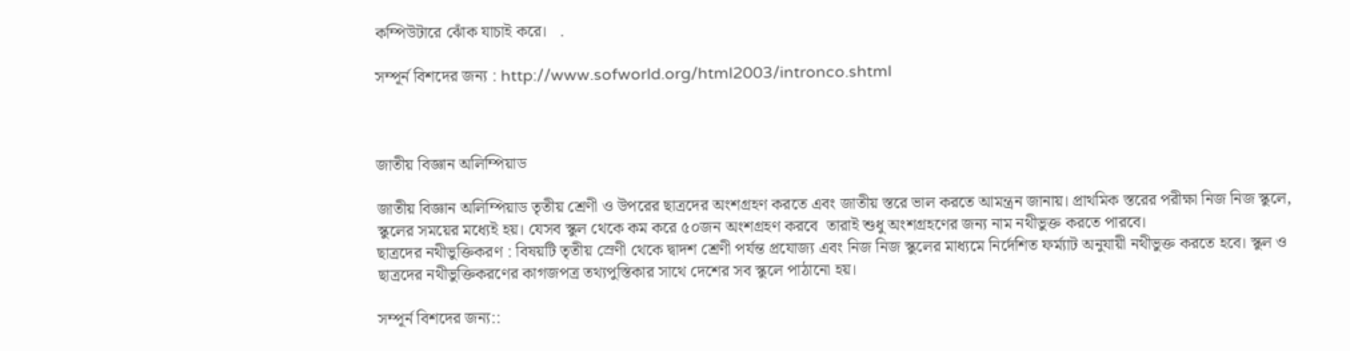কম্পিউটারে ঝোঁক যাচাই করে।   .

সম্পূর্ন বিশদের জন্য : http://www.sofworld.org/html2003/intronco.shtml



জাতীয় বিজ্ঞান অলিম্পিয়াড

জাতীয় বিজ্ঞান অলিম্পিয়াড তৃতীয় শ্রেণী ও উপরের ছাত্রদের অংশগ্রহণ করতে এবং জাতীয় স্তরে ভাল করতে আমন্ত্রন জানায়। প্রাথমিক স্তরের পরীক্ষা নিজ নিজ স্কুলে, স্কুলের সময়ের মধ্যেই হয়। যেসব স্কুল থেকে কম করে ৫০জন অংশগ্রহণ করবে  তারাই শুধু অংশগ্রহণের জন্য নাম নথীভুক্ত করতে পারবে।
ছাত্রদের নথীভুক্তিকরণ : বিষয়টি তৃতীয় স্রেণী থেকে দ্বাদশ শ্রেণী পর্যন্ত প্রযোজ্য এবং নিজ নিজ স্কুলের মাধ্যমে নির্দেশিত ফর্ম্যাট অনুযায়ী নথীভুক্ত করতে হবে। স্কুল ও ছাত্রদের নথীভুক্তিকরণের কাগজপত্র তথ্যপুস্তিকার সাথে দেশের সব স্কুলে পাঠানো হয়।

সম্পূর্ন বিশদের জন্য::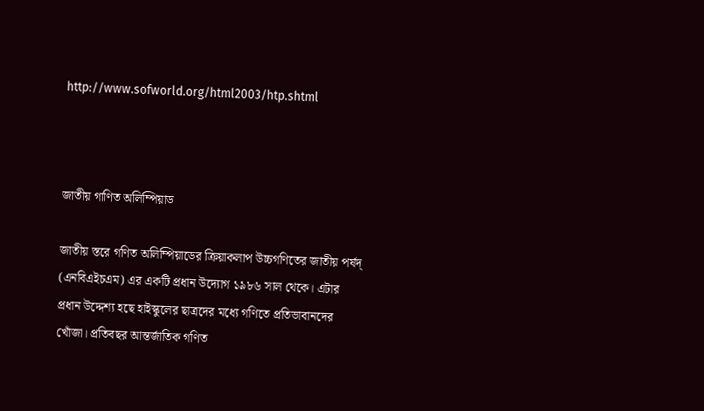http://www.sofworld.org/html2003/htp.shtml



জাতীয় গাণিত অলিম্পিয়াড

জাতীয় স্তরে গণিত অলিম্পিয়াডের ক্রিয়াকলাপ উচ্চগণিতের জাতীয় পর্ষদ্‌ (এনবিএইচএম) এর একটি প্রধান উদ্যোগ ১৯৮৬ সাল থেকে। এটার প্রধান উদ্দেশ্য হছে হাইস্কুলের ছাত্রদের মধ্যে গণিতে প্রতিভাবানদের খোঁজা। প্রতিবছর আন্তর্জাতিক গণিত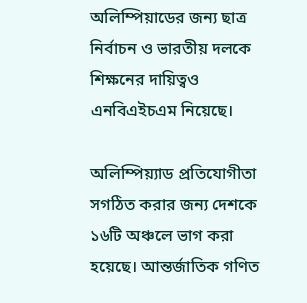অলিম্পিয়াডের জন্য ছাত্র নির্বাচন ও ভারতীয় দলকে শিক্ষনের দায়িত্বও এনবিএইচএম নিয়েছে।

অলিম্পিয়্যাড প্রতিযোগীতা সগঠিত করার জন্য দেশকে ১৬টি অঞ্চলে ভাগ করা হয়েছে। আন্তর্জাতিক গণিত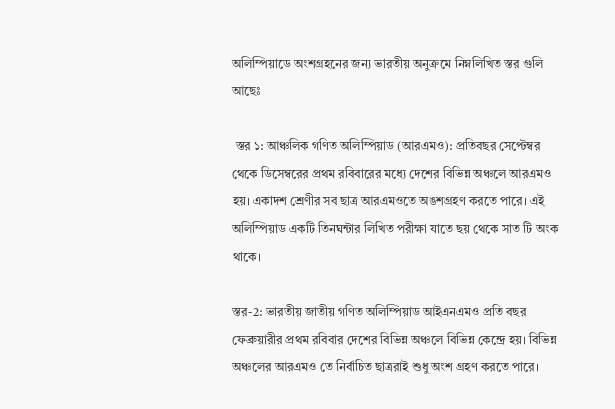অলিম্পিয়াডে অংশগ্রহনের জন্য ভারতীয় অনুক্রমে নিম্নলিখিত স্তর গুলি আছেঃ

 স্তর ১: আঞ্চলিক গণিত অলিম্পিয়াড (আরএমও): প্রতিবছর সেপ্টেম্বর থেকে ডিসেম্বরের প্রথম রবিবারের মধ্যে দেশের বিভিন্ন অঞ্চলে আরএমও হয়। একাদশ শ্রেণীর সব ছাত্র আরএমওতে অঙশগ্রহণ করতে পারে। এই অলিম্পিয়াড একটি তিনঘন্টার লিখিত পরীক্ষা যাতে ছয় থেকে সাত টি অংক থাকে।

স্তর-2: ভারতীয় জাতীয় গণিত অলিম্পিয়াড আইএনএমও প্রতি বছর ফেব্রুয়ারীর প্রথম রবিবার দেশের বিভিন্ন অঞ্চলে বিভিন্ন কেন্দ্রে হয়। বিভিন্ন অঞ্চলের আরএমও তে নির্বাচিত ছাত্ররাই শুধু অংশ গ্রহণ করতে পারে।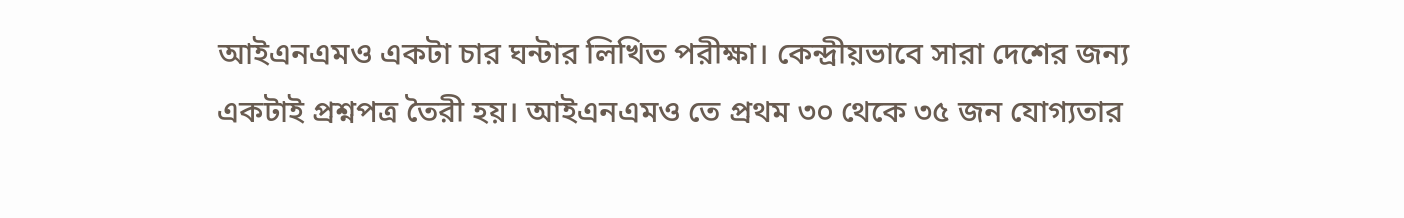আইএনএমও একটা চার ঘন্টার লিখিত পরীক্ষা। কেন্দ্রীয়ভাবে সারা দেশের জন্য একটাই প্রশ্নপত্র তৈরী হয়। আইএনএমও তে প্রথম ৩০ থেকে ৩৫ জন যোগ্যতার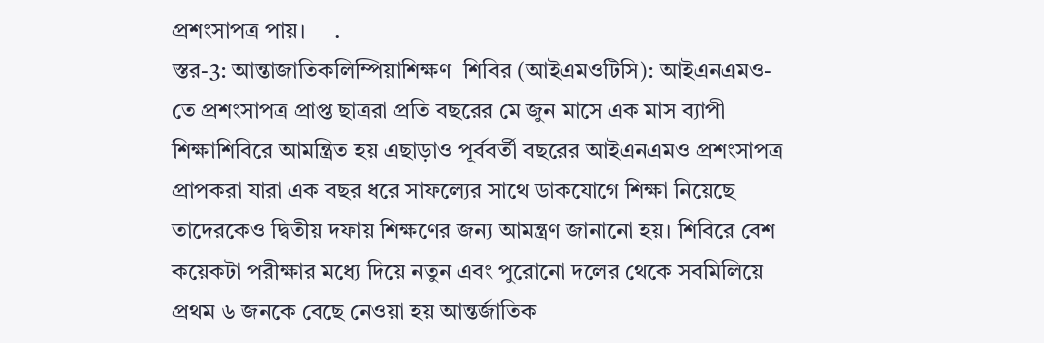প্রশংসাপত্র পায়।     .
স্তর-3: আন্তাজাতিকলিম্পিয়াশিক্ষণ  শিবির (আইএমওটিসি): আইএনএমও-তে প্রশংসাপত্র প্রাপ্ত ছাত্ররা প্রতি বছরের মে জুন মাসে এক মাস ব্যাপী শিক্ষাশিবিরে আমন্ত্রিত হয় এছাড়াও পূর্ববর্তী বছরের আইএনএমও প্রশংসাপত্র প্রাপকরা যারা এক বছর ধরে সাফল্যের সাথে ডাকযোগে শিক্ষা নিয়েছে তাদেরকেও দ্বিতীয় দফায় শিক্ষণের জন্য আমন্ত্রণ জানানো হয়। শিবিরে বেশ কয়েকটা পরীক্ষার মধ্যে দিয়ে নতুন এবং পুরোনো দলের থেকে সবমিলিয়ে প্রথম ৬ জনকে বেছে নেওয়া হয় আন্তর্জাতিক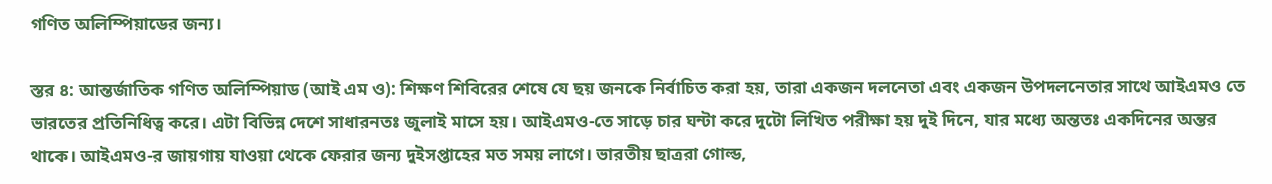গণিত অলিম্পিয়াডের জন্য।

স্তর ৪: আন্তর্জাতিক গণিত অলিম্পিয়াড (আই এম ও): শিক্ষণ শিবিরের শেষে যে ছয় জনকে নির্বাচিত করা হয়, তারা একজন দলনেতা এবং একজন উপদলনেতার সাথে আইএমও তে ভারতের প্রতিনিধিত্ব করে। এটা বিভিন্ন দেশে সাধারনতঃ জুলাই মাসে হয়। আইএমও-তে সাড়ে চার ঘন্টা করে দুটো লিখিত পরীক্ষা হয় দুই দিনে, যার মধ্যে অন্ততঃ একদিনের অন্তর থাকে। আইএমও-র জায়গায় যাওয়া থেকে ফেরার জন্য দুইসপ্তাহের মত সময় লাগে। ভারতীয় ছাত্ররা গোল্ড,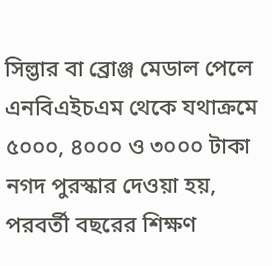সিল্ভার বা ব্রোঞ্জ মেডাল পেলে এনবিএইচএম থেকে যথাক্রমে ৫০০০, ৪০০০ ও ৩০০০ টাকা নগদ পুরস্কার দেওয়া হয়, পরবর্তী বছরের শিক্ষণ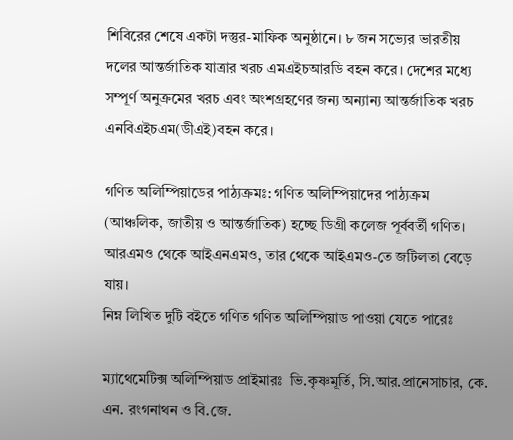শিবিরের শেষে একটা দস্তুর-মাফিক অনুষ্ঠানে। ৮ জন সভ্যের ভারতীয় দলের আন্তর্জাতিক যাত্রার খরচ এমএইচআরডি বহন করে। দেশের মধ্যে সম্পূর্ণ অনুক্রমের খরচ এবং অংশগ্রহণের জন্য অন্যান্য আন্তর্জাতিক খরচ এনবিএইচএম(ডীএই)বহন করে।

গণিত অলিম্পিয়াডের পাঠ্যক্রমঃ: গণিত অলিম্পিয়াদের পাঠ্যক্রম (আঞ্চলিক, জাতীয় ও আন্তর্জাতিক) হচ্ছে ডিগ্রী কলেজ পূর্ববর্তী গণিত। আরএমও থেকে আইএনএমও, তার থেকে আইএমও-তে জটিলতা বেড়ে যায়।
নিম্ন লিখিত দুটি বইতে গণিত গণিত অলিম্পিয়াড পাওয়া যেতে পারেঃ

ম্যাথেমেটিক্স অলিম্পিয়াড প্রাইমারঃ  ভি.কৃষ্ণমূর্তি, সি.আর.প্রানেসাচার, কে. এন. রংগনাথন ও বি.জে.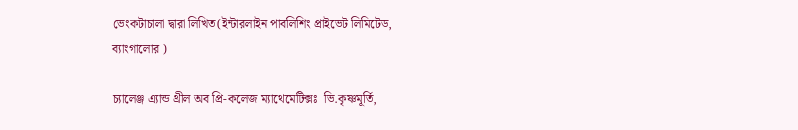ভেংকটাচালা দ্বারা লিখিত(ইন্টারলাইন পাবলিশিং প্রাইভেট লিমিটেড, ব্যাংগালোর )

চ্যালেঞ্জ এ্যান্ড থ্রীল অব প্রি-কলেজ ম্যাথেমেটিক্সঃ  ভি.কৃষ্ণমূর্তি,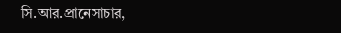সি.আর.প্রানেসাচার,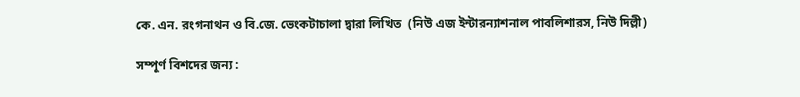কে. এন. রংগনাথন ও বি.জে. ভেংকটাচালা দ্বারা লিখিত  (নিউ এজ ইন্টারন্যাশনাল পাবলিশারস, নিউ দিল্লী)

সম্পূর্ণ বিশদের জন্য :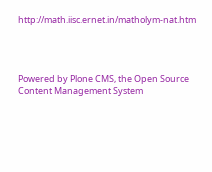http://math.iisc.ernet.in/matholym-nat.htm




Powered by Plone CMS, the Open Source Content Management System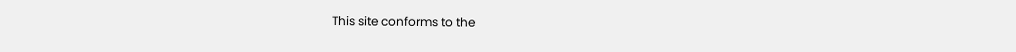This site conforms to the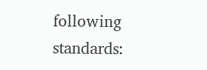following standards: